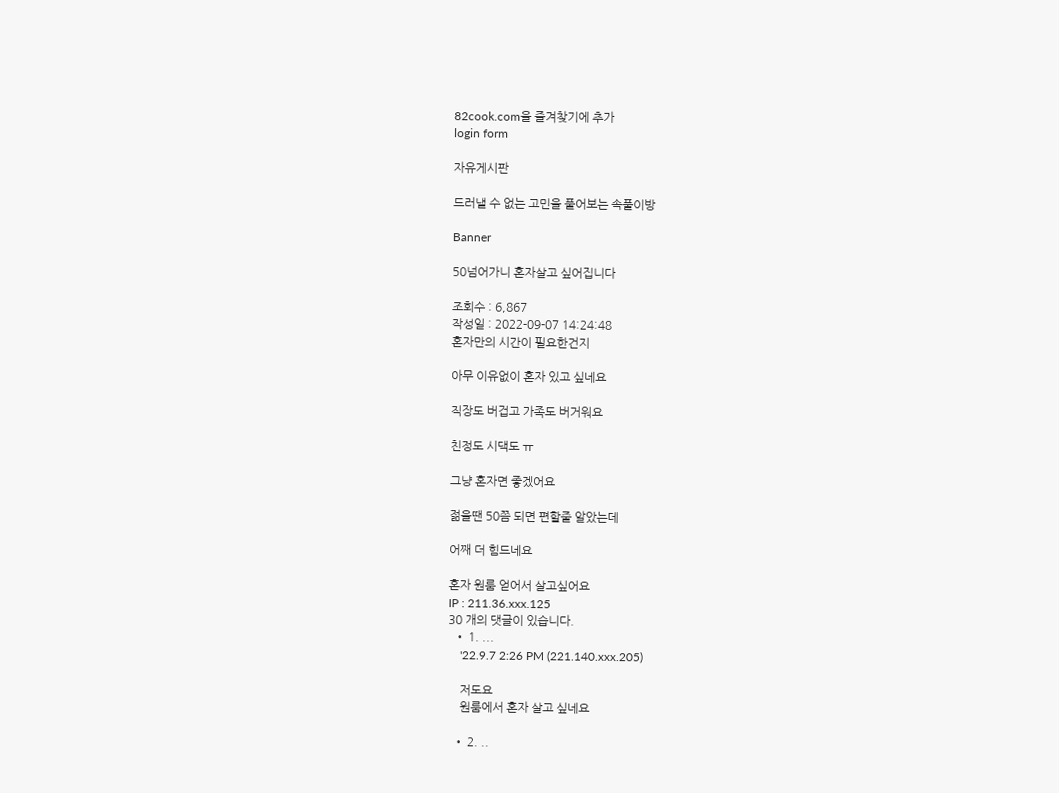82cook.com을 즐겨찾기에 추가
login form

자유게시판

드러낼 수 없는 고민을 풀어보는 속풀이방

Banner

50넘어가니 혼자살고 싶어집니다

조회수 : 6,867
작성일 : 2022-09-07 14:24:48
혼자만의 시간이 필요한건지

아무 이유없이 혼자 있고 싶네요

직장도 버겁고 가족도 버거워요

친정도 시댁도 ㅠ

그냥 혼자면 좋겠어요

젊을땐 50쯤 되면 편할줄 알았는데

어째 더 힘드네요

혼자 원룸 얻어서 살고싶어요
IP : 211.36.xxx.125
30 개의 댓글이 있습니다.
  • 1. ...
    '22.9.7 2:26 PM (221.140.xxx.205)

    저도요
    원룸에서 혼자 살고 싶네요

  • 2. ..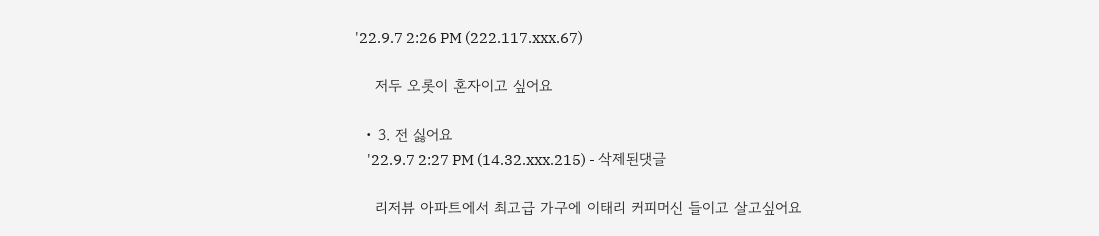'22.9.7 2:26 PM (222.117.xxx.67)

    저두 오롯이 혼자이고 싶어요

  • 3. 전 싫어요
    '22.9.7 2:27 PM (14.32.xxx.215) - 삭제된댓글

    리저뷰 아파트에서 최고급 가구에 이태리 커피머신 들이고 살고싶어요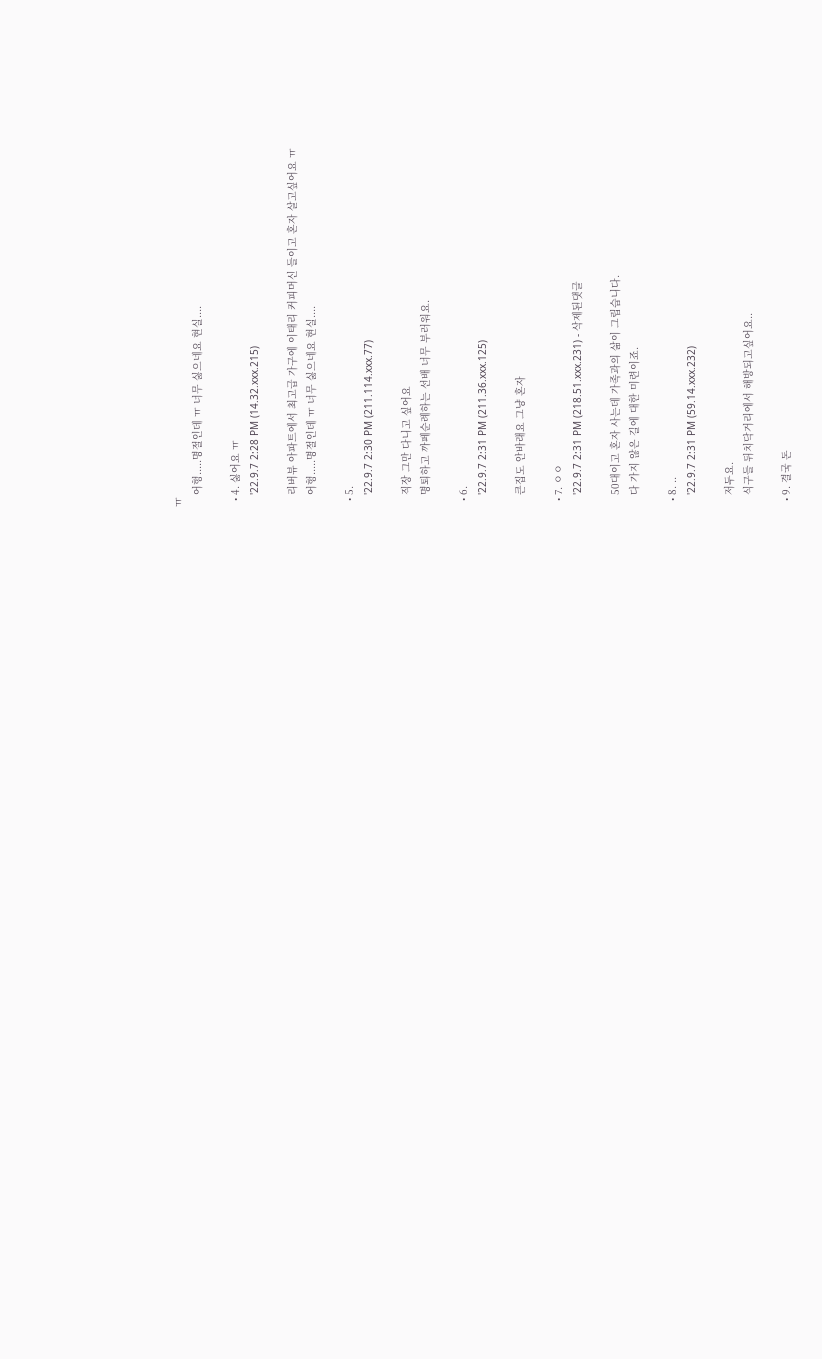ㅠ
    어헝.....명절인데 ㅠ 너무 싫으네요 현실....

  • 4. 싫어요 ㅠ
    '22.9.7 2:28 PM (14.32.xxx.215)

    리버뷰 아파트에서 최고급 가구에 이태리 커피머신 들이고 혼자 살고싶어요 ㅠ
    어헝.....명절인데 ㅠ 너무 싫으네요 현실....

  • 5.
    '22.9.7 2:30 PM (211.114.xxx.77)

    직장 그만 다니고 싶어요
    명퇴하고 까페순례하는 선배 너무 부러워요.

  • 6.
    '22.9.7 2:31 PM (211.36.xxx.125)

    큰집도 안바래요 그냥 혼자

  • 7. ㅇㅇ
    '22.9.7 2:31 PM (218.51.xxx.231) - 삭제된댓글

    50대이고 혼자 사는데 가족과의 삶이 그립습니다.
    다 가지 않은 길에 대한 미련이죠.

  • 8. ..
    '22.9.7 2:31 PM (59.14.xxx.232)

    저두요.
    식구들 뒤치닥거리에서 해방되고싶어요..

  • 9. 결국 돈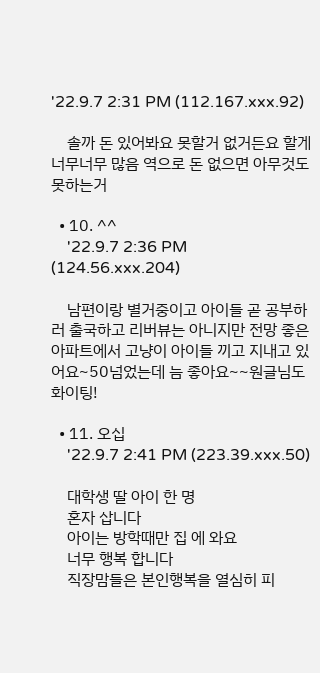'22.9.7 2:31 PM (112.167.xxx.92)

    솔까 돈 있어봐요 못할거 없거든요 할게 너무너무 많음 역으로 돈 없으면 아무것도 못하는거

  • 10. ^^
    '22.9.7 2:36 PM (124.56.xxx.204)

    남편이랑 별거중이고 아이들 곧 공부하러 출국하고 리버뷰는 아니지만 전망 좋은 아파트에서 고냥이 아이들 끼고 지내고 있어요~50넘었는데 늠 좋아요~~원글님도 화이팅!

  • 11. 오십
    '22.9.7 2:41 PM (223.39.xxx.50)

    대학생 딸 아이 한 명
    혼자 삽니다
    아이는 방학때만 집 에 와요
    너무 행복 합니다
    직장맘들은 본인행복을 열심히 피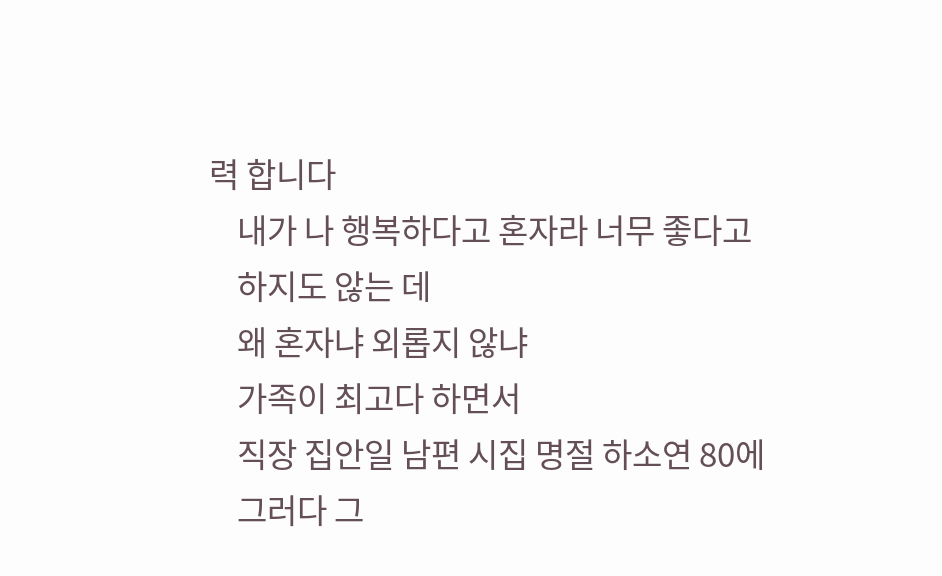력 합니다
    내가 나 행복하다고 혼자라 너무 좋다고
    하지도 않는 데
    왜 혼자냐 외롭지 않냐
    가족이 최고다 하면서
    직장 집안일 남편 시집 명절 하소연 80에
    그러다 그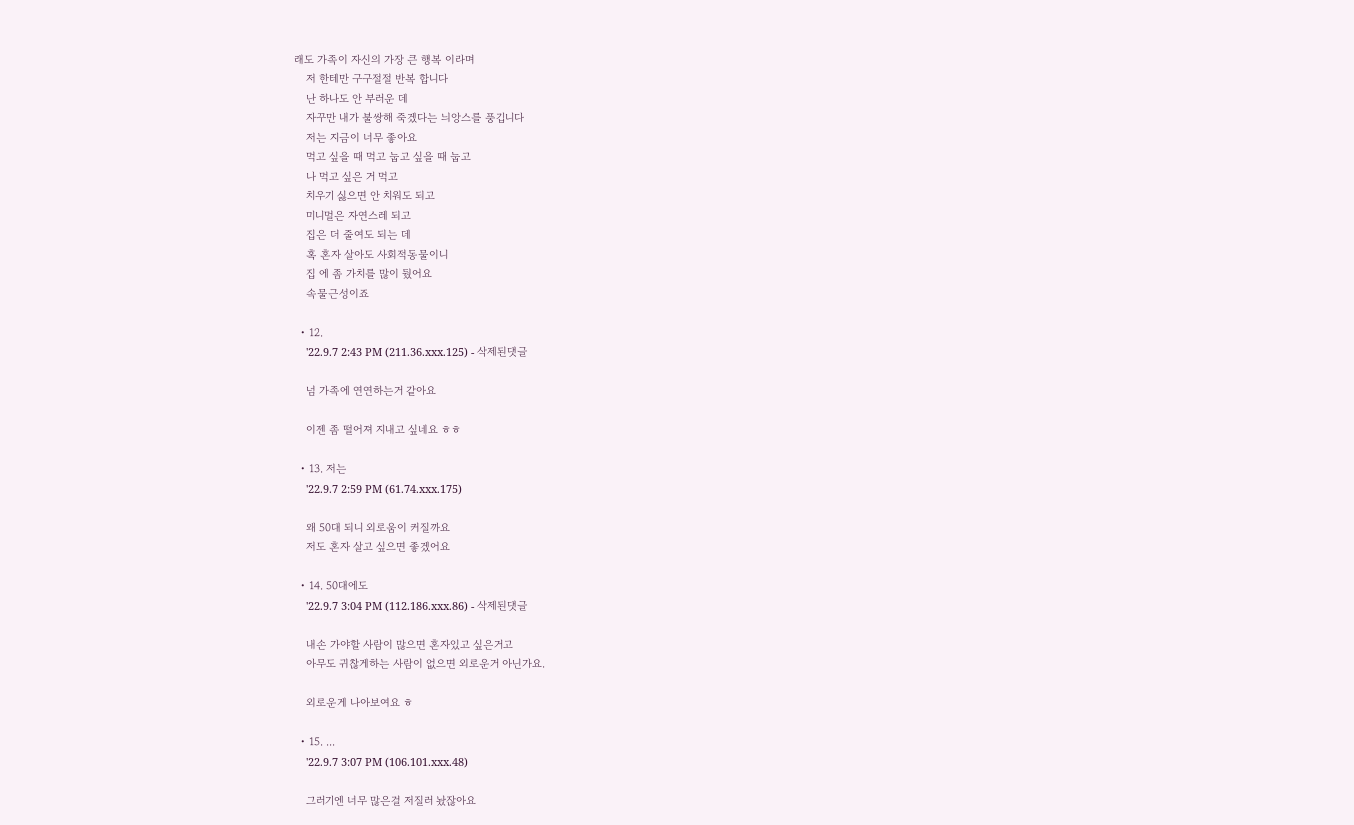래도 가족이 자신의 가장 큰 행복 이라며
    저 한테만 구구절절 반복 합니다
    난 하나도 안 부러운 데
    자꾸만 내가 불쌍해 죽겠다는 늬앙스를 풍깁니다
    저는 지금이 너무 좋아요
    먹고 싶을 때 먹고 눕고 싶을 때 눕고
    나 먹고 싶은 거 먹고
    치우기 싫으면 안 치워도 되고
    미니멀은 자연스레 되고
    집은 더 줄여도 되는 데
    혹 혼자 살아도 사회적동물이니
    집 에 좀 가치를 많이 뒀어요
    속물근성이죠

  • 12.
    '22.9.7 2:43 PM (211.36.xxx.125) - 삭제된댓글

    넘 가족에 연연하는거 같아요

    이젠 좀 떨어져 지내고 싶네요 ㅎㅎ

  • 13. 저는
    '22.9.7 2:59 PM (61.74.xxx.175)

    왜 50대 되니 외로움이 커질까요
    저도 혼자 살고 싶으면 좋겠어요

  • 14. 50대에도
    '22.9.7 3:04 PM (112.186.xxx.86) - 삭제된댓글

    내손 가야할 사람이 많으면 혼자있고 싶은거고
    아무도 귀찮게하는 사람이 없으면 외로운거 아닌가요.

    외로운게 나아보여요 ㅎ

  • 15. ...
    '22.9.7 3:07 PM (106.101.xxx.48)

    그러기엔 너무 많은걸 저질러 놨잖아요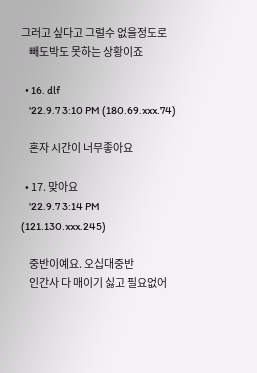그러고 싶다고 그럴수 없을정도로
    빼도박도 못하는 상황이죠

  • 16. dlf
    '22.9.7 3:10 PM (180.69.xxx.74)

    혼자 시간이 너무좋아요

  • 17. 맞아요
    '22.9.7 3:14 PM (121.130.xxx.245)

    중반이예요. 오십대중반
    인간사 다 매이기 싫고 필요없어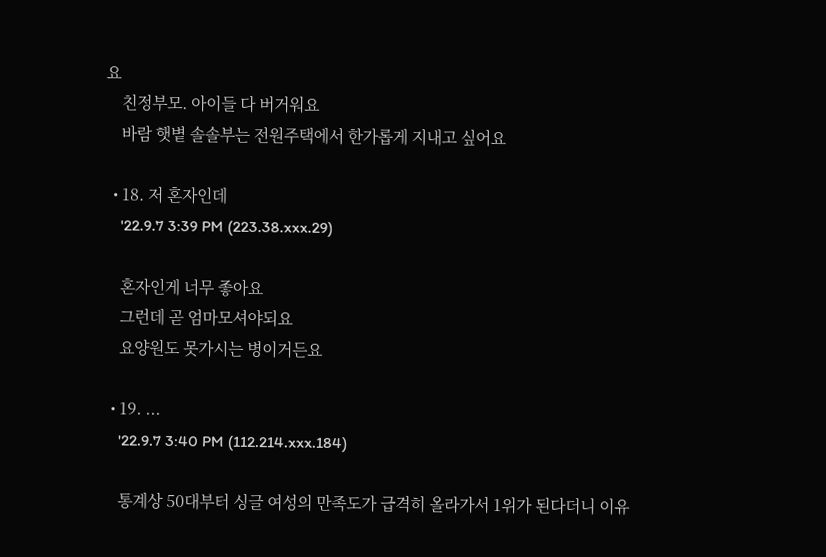요
    친정부모. 아이들 다 버거워요
    바람 햇볕 솔솔부는 전원주택에서 한가롭게 지내고 싶어요

  • 18. 저 혼자인데
    '22.9.7 3:39 PM (223.38.xxx.29)

    혼자인게 너무 좋아요
    그런데 곧 엄마모셔야되요
    요양원도 못가시는 병이거든요

  • 19. ...
    '22.9.7 3:40 PM (112.214.xxx.184)

    통계상 50대부터 싱글 여성의 만족도가 급격히 올라가서 1위가 된다더니 이유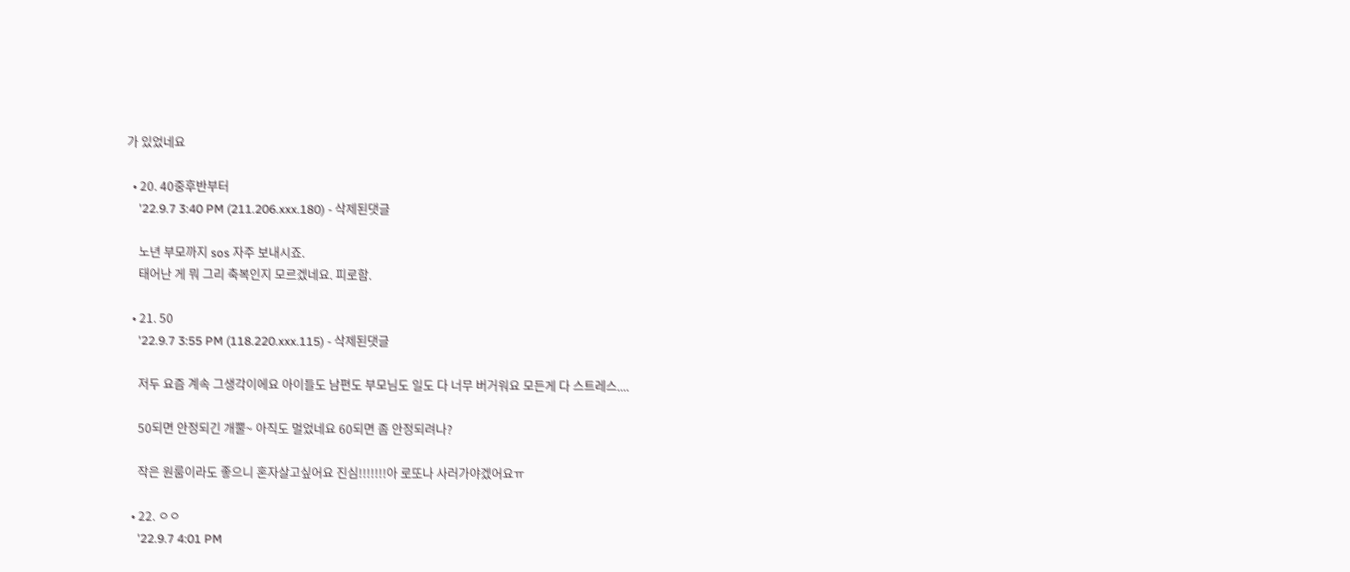가 있었네요

  • 20. 40중후반부터
    '22.9.7 3:40 PM (211.206.xxx.180) - 삭제된댓글

    노년 부모까지 sos 자주 보내시죠.
    태어난 게 뭐 그리 축복인지 모르겠네요. 피로함.

  • 21. 50
    '22.9.7 3:55 PM (118.220.xxx.115) - 삭제된댓글

    저두 요즘 계속 그생각이에요 아이들도 남편도 부모님도 일도 다 너무 버거워요 모든게 다 스트레스....

    50되면 안정되긴 개뿔~ 아직도 멀었네요 60되면 좀 안정되려나?

    작은 원룸이라도 좋으니 혼자살고싶어요 진심!!!!!!!아 로또나 사러가야겠어요ㅠ

  • 22. ㅇㅇ
    '22.9.7 4:01 PM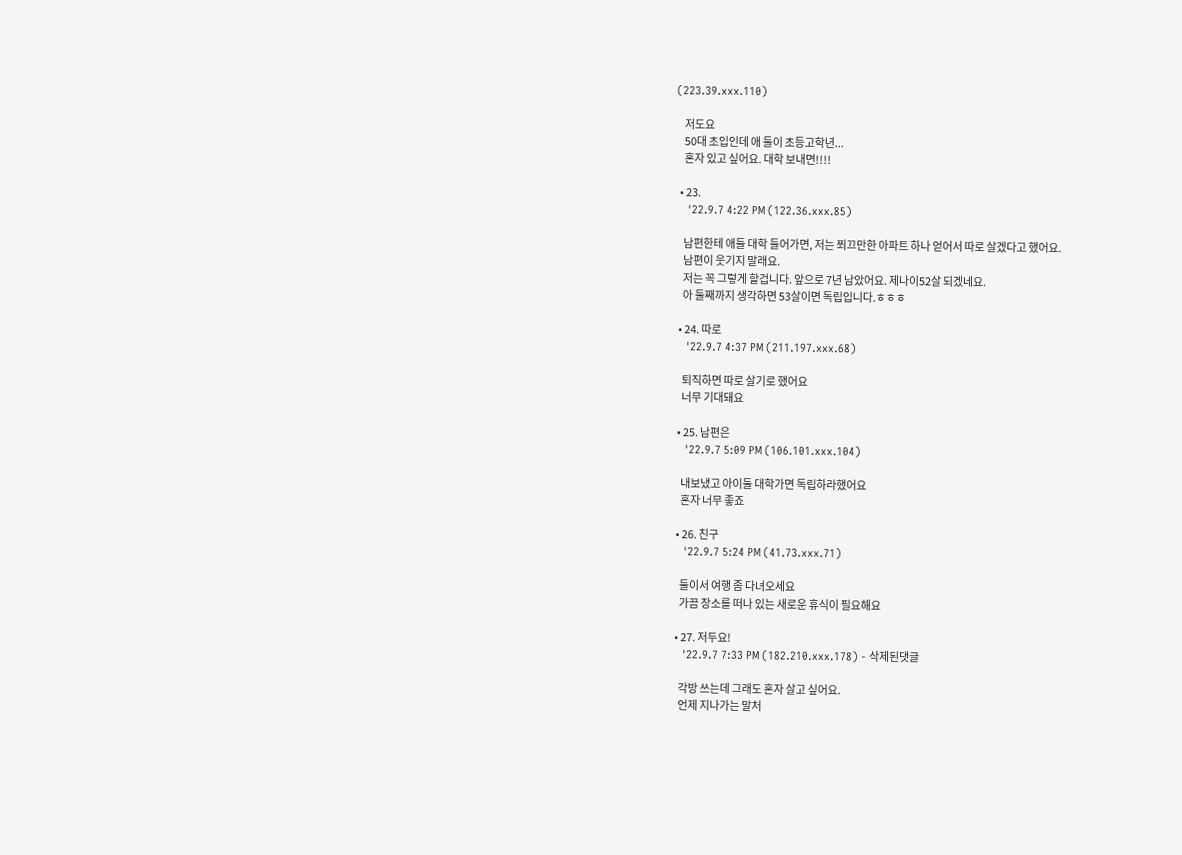(223.39.xxx.110)

    저도요
    50대 초입인데 애 둘이 초등고학년...
    혼자 있고 싶어요. 대학 보내면!!!!

  • 23.
    '22.9.7 4:22 PM (122.36.xxx.85)

    남편한테 애들 대학 들어가면, 저는 쬐끄만한 아파트 하나 얻어서 따로 살겠다고 했어요.
    남편이 웃기지 말래요.
    저는 꼭 그렇게 할겁니다. 앞으로 7년 남았어요. 제나이52살 되겠네요.
    아 둘째까지 생각하면 53살이면 독립입니다.ㅎㅎㅎ

  • 24. 따로
    '22.9.7 4:37 PM (211.197.xxx.68)

    퇴직하면 따로 살기로 했어요
    너무 기대돼요

  • 25. 남편은
    '22.9.7 5:09 PM (106.101.xxx.104)

    내보냈고 아이둘 대학가면 독립하라했어요
    혼자 너무 좋죠

  • 26. 친구
    '22.9.7 5:24 PM (41.73.xxx.71)

    둘이서 여행 좀 다녀오세요
    가끔 장소를 떠나 있는 새로운 휴식이 필요해요

  • 27. 저두요!
    '22.9.7 7:33 PM (182.210.xxx.178) - 삭제된댓글

    각방 쓰는데 그래도 혼자 살고 싶어요.
    언제 지나가는 말처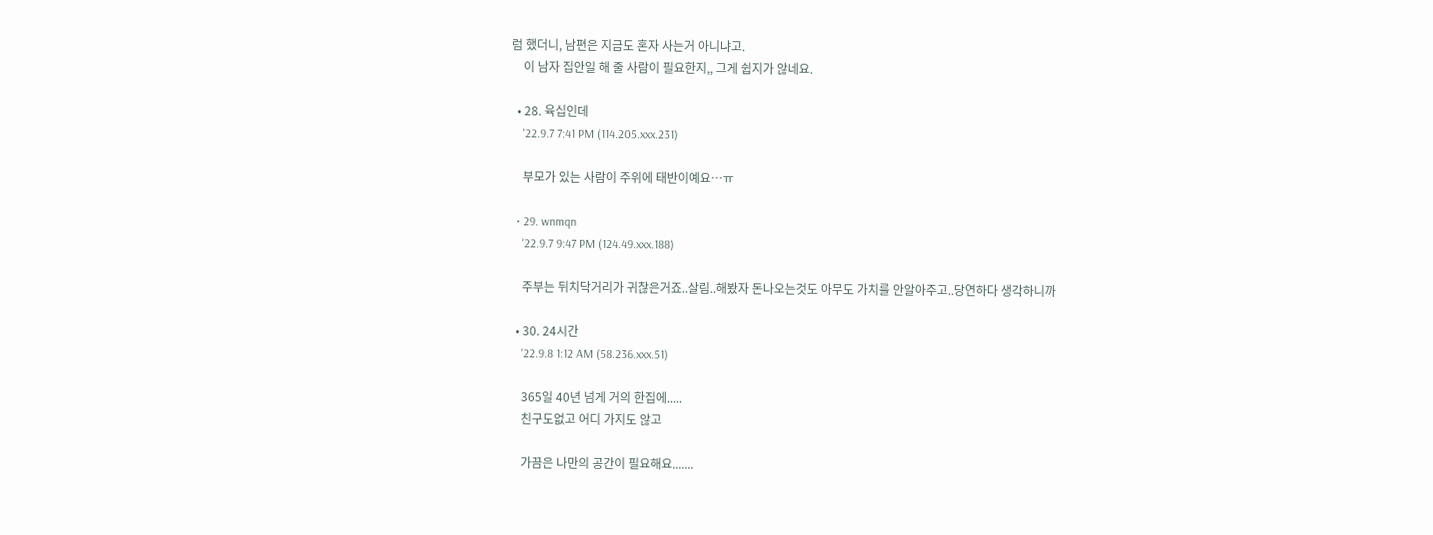럼 했더니, 남편은 지금도 혼자 사는거 아니냐고.
    이 남자 집안일 해 줄 사람이 필요한지,, 그게 쉽지가 않네요.

  • 28. 육십인데
    '22.9.7 7:41 PM (114.205.xxx.231)

    부모가 있는 사람이 주위에 태반이예요…ㅠ

  • 29. wnmqn
    '22.9.7 9:47 PM (124.49.xxx.188)

    주부는 뒤치닥거리가 귀찮은거죠..살림..해봤자 돈나오는것도 아무도 가치를 안알아주고..당연하다 생각하니까

  • 30. 24시간
    '22.9.8 1:12 AM (58.236.xxx.51)

    365일 40년 넘게 거의 한집에.....
    친구도없고 어디 가지도 않고

    가끔은 나만의 공간이 필요해요.......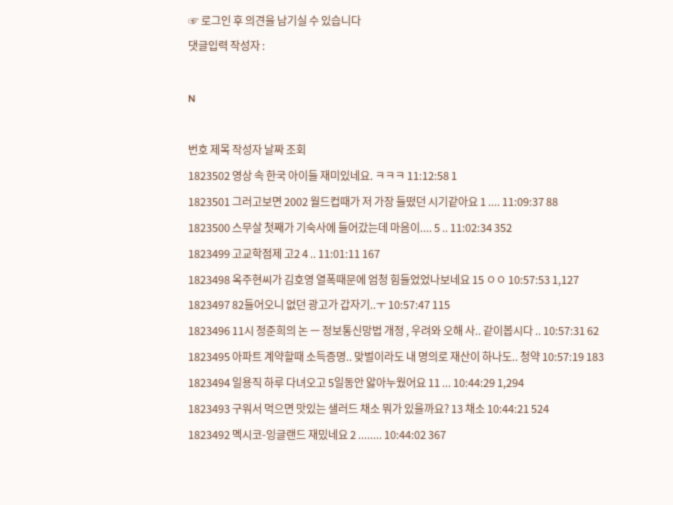☞ 로그인 후 의견을 남기실 수 있습니다
댓글입력 작성자 :

N

번호 제목 작성자 날짜 조회
1823502 영상 속 한국 아이들 재미있네요. ㅋㅋㅋ 11:12:58 1
1823501 그러고보면 2002 월드컵때가 저 가장 들떴던 시기같아요 1 .... 11:09:37 88
1823500 스무살 첫째가 기숙사에 들어갔는데 마음이.... 5 .. 11:02:34 352
1823499 고교학점제 고2 4 .. 11:01:11 167
1823498 옥주현씨가 김호영 열폭때문에 엄청 힘들었었나보네요 15 ㅇㅇ 10:57:53 1,127
1823497 82들어오니 없던 광고가 갑자기..ㅜ 10:57:47 115
1823496 11시 정준희의 논 ㅡ 정보통신망법 개정 , 우려와 오해 사.. 같이봅시다 .. 10:57:31 62
1823495 아파트 계약할때 소득증명.. 맞벌이라도 내 명의로 재산이 하나도.. 청약 10:57:19 183
1823494 일용직 하루 다녀오고 5일동안 앓아누웠어요 11 ... 10:44:29 1,294
1823493 구워서 먹으면 맛있는 샐러드 채소 뭐가 있을까요? 13 채소 10:44:21 524
1823492 멕시코-잉글랜드 재밌네요 2 ........ 10:44:02 367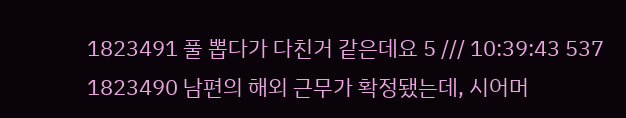1823491 풀 뽑다가 다친거 같은데요 5 /// 10:39:43 537
1823490 남편의 해외 근무가 확정됐는데, 시어머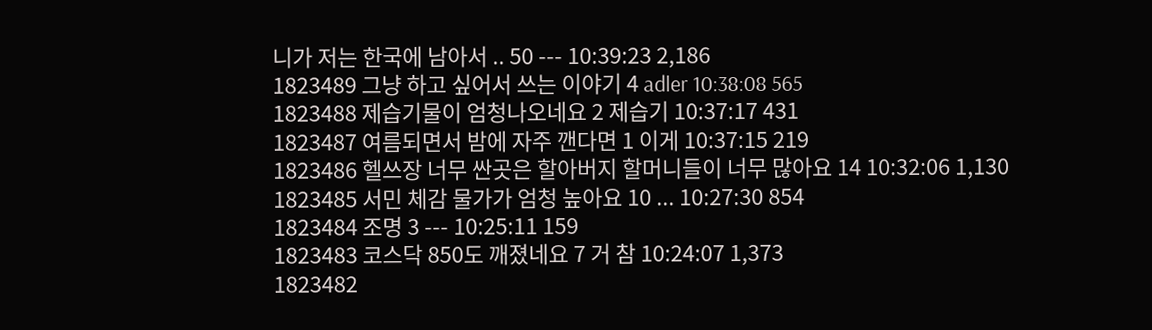니가 저는 한국에 남아서 .. 50 --- 10:39:23 2,186
1823489 그냥 하고 싶어서 쓰는 이야기 4 adler 10:38:08 565
1823488 제습기물이 엄청나오네요 2 제습기 10:37:17 431
1823487 여름되면서 밤에 자주 깬다면 1 이게 10:37:15 219
1823486 헬쓰장 너무 싼곳은 할아버지 할머니들이 너무 많아요 14 10:32:06 1,130
1823485 서민 체감 물가가 엄청 높아요 10 ... 10:27:30 854
1823484 조명 3 --- 10:25:11 159
1823483 코스닥 850도 깨졌네요 7 거 참 10:24:07 1,373
1823482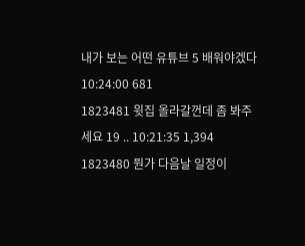내가 보는 어떤 유튜브 5 배워야겠다 10:24:00 681
1823481 윗집 올라갈껀데 좀 봐주세요 19 .. 10:21:35 1,394
1823480 뭔가 다음날 일정이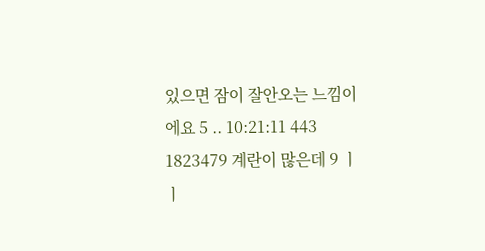있으면 잠이 잘안오는 느낌이에요 5 .. 10:21:11 443
1823479 계란이 많은데 9 ㅣㅣ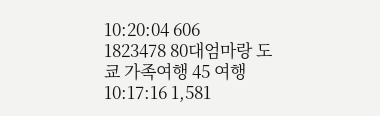10:20:04 606
1823478 80대엄마랑 도쿄 가족여행 45 여행 10:17:16 1,581